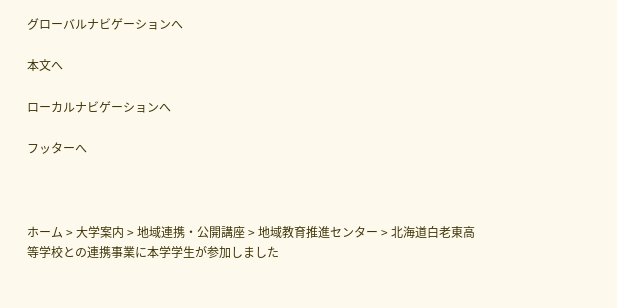グローバルナビゲーションへ

本文へ

ローカルナビゲーションへ

フッターへ



ホーム > 大学案内 > 地域連携・公開講座 > 地域教育推進センター > 北海道白老東高等学校との連携事業に本学学生が参加しました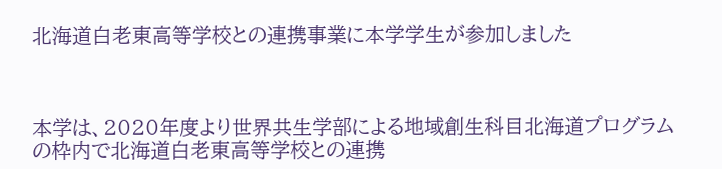北海道白老東高等学校との連携事業に本学学生が参加しました



本学は、2020年度より世界共生学部による地域創生科目北海道プログラムの枠内で北海道白老東高等学校との連携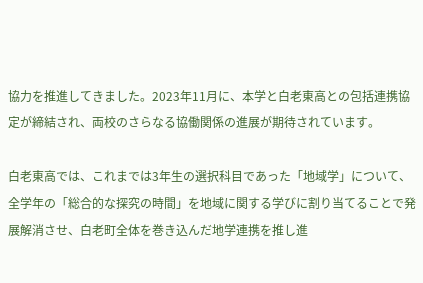協力を推進してきました。2023年11月に、本学と白老東高との包括連携協定が締結され、両校のさらなる協働関係の進展が期待されています。

白老東高では、これまでは3年生の選択科目であった「地域学」について、全学年の「総合的な探究の時間」を地域に関する学びに割り当てることで発展解消させ、白老町全体を巻き込んだ地学連携を推し進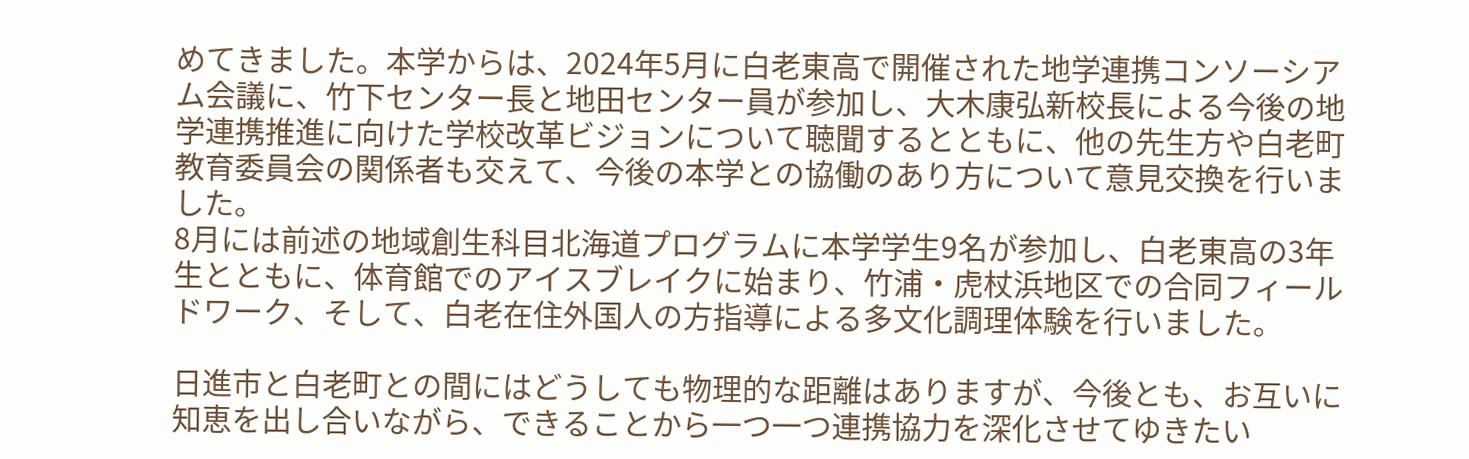めてきました。本学からは、2024年5月に白老東高で開催された地学連携コンソーシアム会議に、竹下センター長と地田センター員が参加し、大木康弘新校長による今後の地学連携推進に向けた学校改革ビジョンについて聴聞するとともに、他の先生方や白老町教育委員会の関係者も交えて、今後の本学との協働のあり方について意見交換を行いました。
8月には前述の地域創生科目北海道プログラムに本学学生9名が参加し、白老東高の3年生とともに、体育館でのアイスブレイクに始まり、竹浦・虎杖浜地区での合同フィールドワーク、そして、白老在住外国人の方指導による多文化調理体験を行いました。

日進市と白老町との間にはどうしても物理的な距離はありますが、今後とも、お互いに知恵を出し合いながら、できることから一つ一つ連携協力を深化させてゆきたい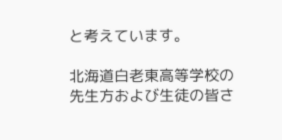と考えています。

北海道白老東高等学校の先生方および生徒の皆さ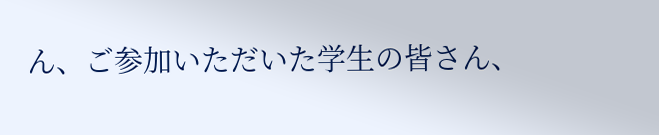ん、ご参加いただいた学生の皆さん、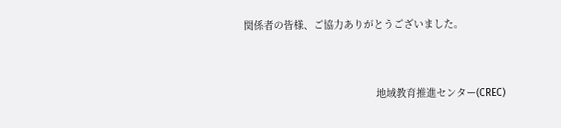関係者の皆様、ご協力ありがとうございました。


                                            地域教育推進センター(CREC)